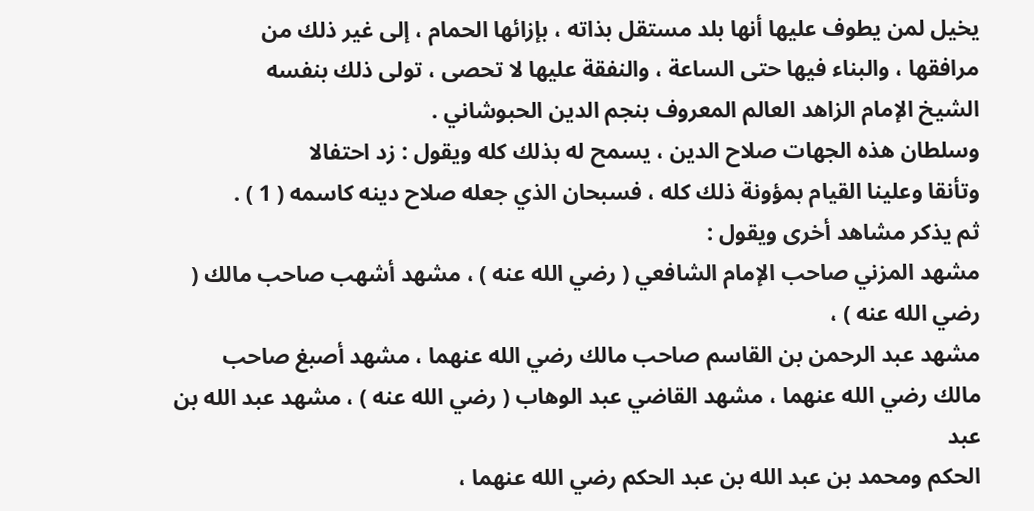يخيل لمن يطوف عليها أنها بلد مستقل بذاته ، بإزائها الحمام ، إلى غير ذلك من
مرافقها ، والبناء فيها حتى الساعة ، والنفقة عليها لا تحصى ، تولى ذلك بنفسه
الشيخ الإمام الزاهد العالم المعروف بنجم الدين الحبوشاني .
وسلطان هذه الجهات صلاح الدين ، يسمح له بذلك كله ويقول : زد احتفالا
وتأنقا وعلينا القيام بمؤونة ذلك كله ، فسبحان الذي جعله صلاح دينه كاسمه ( 1 ) .
ثم يذكر مشاهد أخرى ويقول :
مشهد المزني صاحب الإمام الشافعي ( رضي الله عنه ) ، مشهد أشهب صاحب مالك ( رضي الله عنه ) ،
مشهد عبد الرحمن بن القاسم صاحب مالك رضي الله عنهما ، مشهد أصبغ صاحب
مالك رضي الله عنهما ، مشهد القاضي عبد الوهاب ( رضي الله عنه ) ، مشهد عبد الله بن عبد
الحكم ومحمد بن عبد الله بن عبد الحكم رضي الله عنهما ،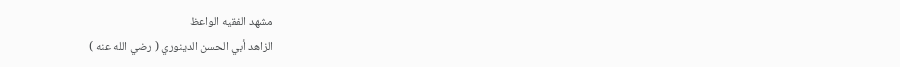مشهد الفقيه الواعظ
الزاهد أبي الحسن الدينوري ( رضي الله عنه )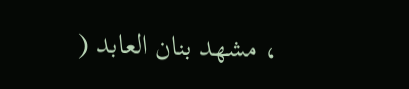، مشهد بنان العابد (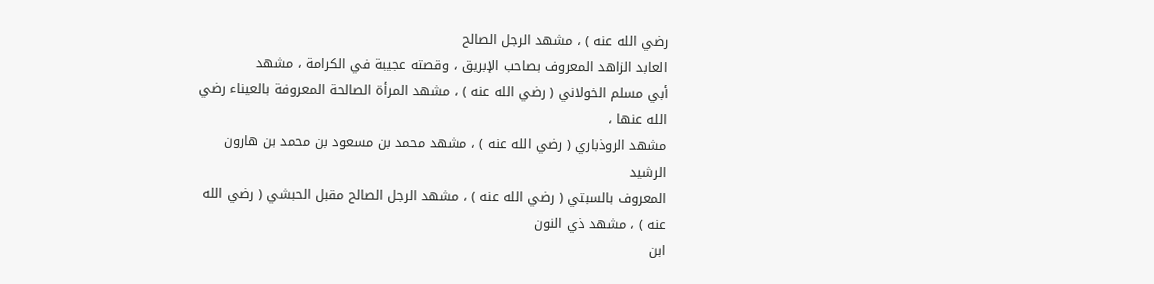رضي الله عنه ) ، مشهد الرجل الصالح
العابد الزاهد المعروف بصاحب الإبريق ، وقصته عجيبة في الكرامة ، مشهد
أبي مسلم الخولاني ( رضي الله عنه ) ، مشهد المرأة الصالحة المعروفة بالعيناء رضي الله عنها ،
مشهد الروذباري ( رضي الله عنه ) ، مشهد محمد بن مسعود بن محمد بن هارون الرشيد
المعروف بالسبتي ( رضي الله عنه ) ، مشهد الرجل الصالح مقبل الحبشي ( رضي الله عنه ) ، مشهد ذي النون
ابن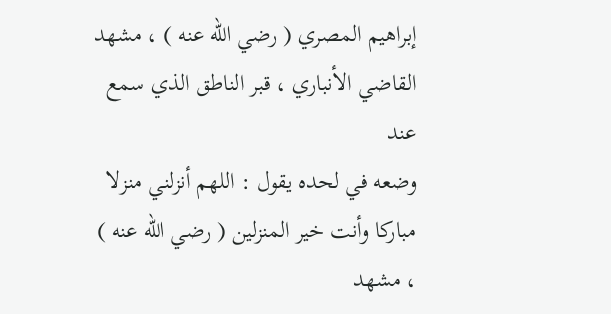إبراهيم المصري ( رضي الله عنه ) ، مشهد القاضي الأنباري ، قبر الناطق الذي سمع عند
وضعه في لحده يقول : اللهم أنزلني منزلا مباركا وأنت خير المنزلين ( رضي الله عنه ) ، مشهد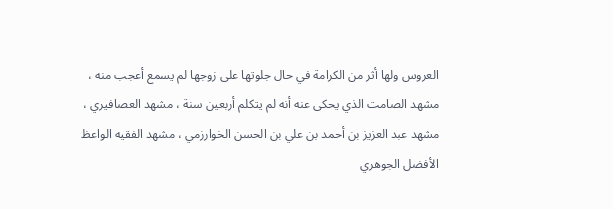العروس ولها أثر من الكرامة في حال جلوتها على زوجها لم يسمع أعجب منه ،
مشهد الصامت الذي يحكى عنه أنه لم يتكلم أربعين سنة ، مشهد العصافيري ،
مشهد عبد العزيز بن أحمد بن علي بن الحسن الخوارزمي ، مشهد الفقيه الواعظ
الأفضل الجوهري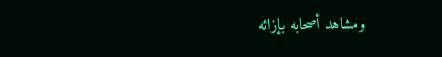ومشاهد أصحابه بإزائه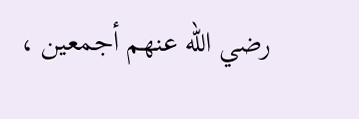رضي الله عنهم أجمعين ،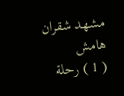مشهد شقران
هامش
( 1 ) رحلة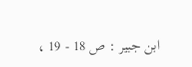ابن جبير : ص 18 - 19 ،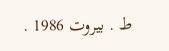ط . بيروت 1986 .